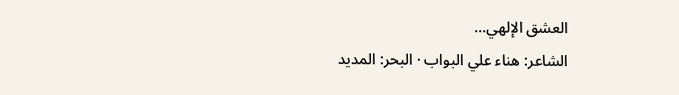العشق الإلهي...
الشاعر: هناء علي البواب · البحر: المديد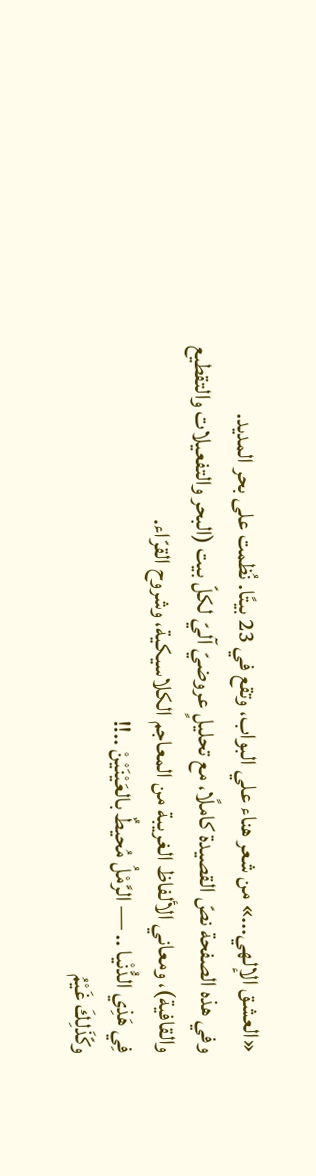«العشق الإلهي...» من شعر هناء علي البواب، وتقع في 23 بيتًا. نُظمت على بحر المديد.
وفي هذه الصفحة نصّ القصيدة كاملًا، مع تحليلٍ عروضيّ آليّ لكلّ بيت (البحر والتفعيلات والتقطيع والقافية)، ومعاني الألفاظ الغريبة من المعاجم الكلاسيكية، وشروح القرّاء.
فِي هَذِي الدُّنْيا .. — الرَّمْلُ مُحيطٌ بالعَيْنَيْنْ ..!!
وكّذَلِكَ غَيْمُ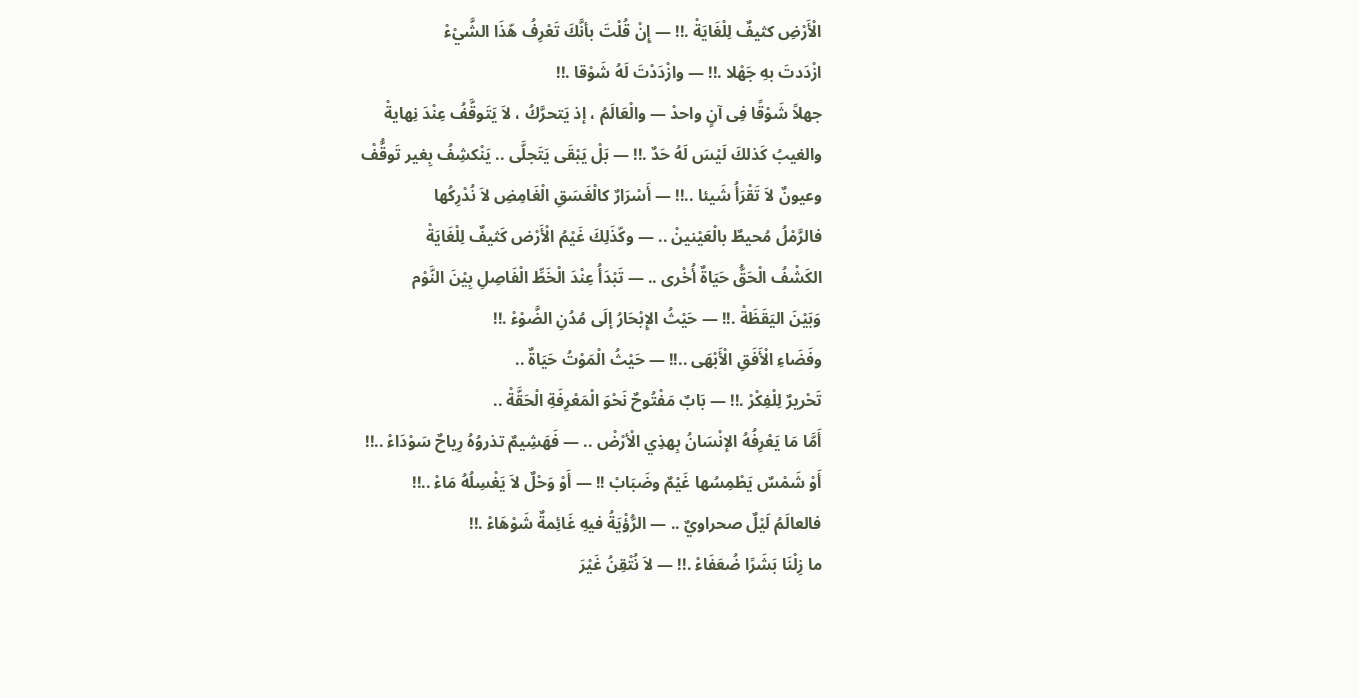الْأَرْضِ كثيفٌ لِلْغَايَةْ .!! — إِنْ قُلْتَ بأنَّكَ تَعْرِفُ هّذَا الشَّيْءْ
ازْدَدتَ بهِ جَهْلا .!! — وازْدَدْتَ لَهُ شَوْقا .!!
جهلاً شَوْقًا فِى آنٍ واحدْ — والْعَالَمُ ، إذ يَتحرَّكُ ، لاَ يَتَوقَّفُ عِنْدَ نِهايةْ
والغيبُ كَذلكَ لَيْسَ لَهُ حَدٌ .!! — بَلْ يَبْقَى يَتَجلَّى .. يَنْكشِفُ بِغير تَوقُّفْ
وعيونٌ لاَ تَقْرَأُ شَيئا ..!! — أَسْرَارٌ كالْغَسَقِ الْغَامِضِ لاَ نُدْرِكُها
فالرَّمْلُ مُحيطٌ بالْعَيْنينْ .. — وكّذَلِكَ غَيْمُ الْأَرْض كَثيفٌ لِلْغَايَةْ
الكَشْفُ الْحَقُّ حَيَاةٌ أُخْرى .. — تَبْدَأُ عِنْدَ الْخَطِّ الْفَاصِلِ بِيْنَ النَّوْم
وَبَيْنَ اليَقَظَةْ .!! — حَيْثُ الإِبْحَارُ إلَى مُدُنِ الضَّوْءْ .!!
وفَضَاءِ الْأَفَقِ الْأَبْهَى ..!! — حَيْثُ الْمَوْتُ حَيَاةٌ ..
تَحْريرٌ لِلْفِكْرْ .!! — بَابٌ مَفْتُوحٌ نَحْوَ الْمَعْرِفَةِ الْحَقَّةْ ..
أَمَّا مَا يَعْرِفُهُ الإنْسَانُ بِهذِي الْأرْضْ .. — فَهَشِيمٌ تذروُهُ رِياحٌ سَوْدَاءْ ..!!
أَوْ شَمْسٌ يَطْمِسُها غَيْمٌ وضَبَابْ !! — أَوْ وَحْلٌ لاَ يَغْسِلُهُ مَاءْ ..!!
فالعالَمُ لَيْلٌ صحراويٌ .. — الرُّؤْيَةُ فيهِ غَائِمةٌ شَوْهَاءْ .!!
ما زِلْنَا بَشَرًا ضُعَفَاءْ .!! — لاَ نُتْقِنُ غَيْرَ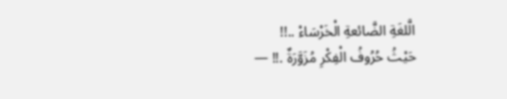الَّلغَةِ الضَّائعةِ الْخَرْسَاءْ ..!!
حَيْثُ حُرُوفُ الْفِكْرِ مُزَوَّرَةٌ .!! —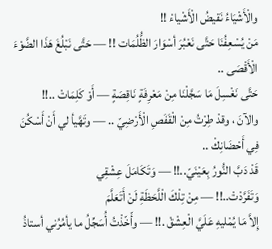والْأَشْيَاءُ نَقيضُ الْأَشْياءْ !!
مَنْ يُسْعِفُنَا حَتَّى نَعْبُرَ أسْوَارَ الظُّلُمَات !! — حَتَّى نَبْلُغَ هَذَا الضَّوْءَ الْأَقْصَى ..
حَتَّى نَغْسِلَ مَا سَجَّلْنَا مِنْ مَعْرِفَةٍ نَاقِصَةٍ — أَوْ كَلِمَاتْ ..!!
والآنَ ، وقدْ طِرْتُ مِنْ الْقَفَصِ الْأَرْضِيّ .. — وتَهَّيأ لي أَنْ أَسْكُنَ فِي أَحْضَانِكْ ..
قَدْ دَبَّ النُّورُ بِعَيْنَيّ..!! — وَتَكَامَلَ عِشْقِي
وَتَفَرَّدْتْ..!! — مِنْ تِلْكَ الْلَّحَظَةِ لَنْ أَتَعَلَّمَ
إِلاَّ مَا يُمْليهِ عَلَيَّ الْعِشْقْ .!! — وأّخّذْتُ أُسَجِّلُ ما يأمُرُني أستاذُ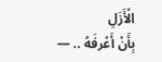الْأَزَلِ
بِأَنْ أَعْرفَهُ .. —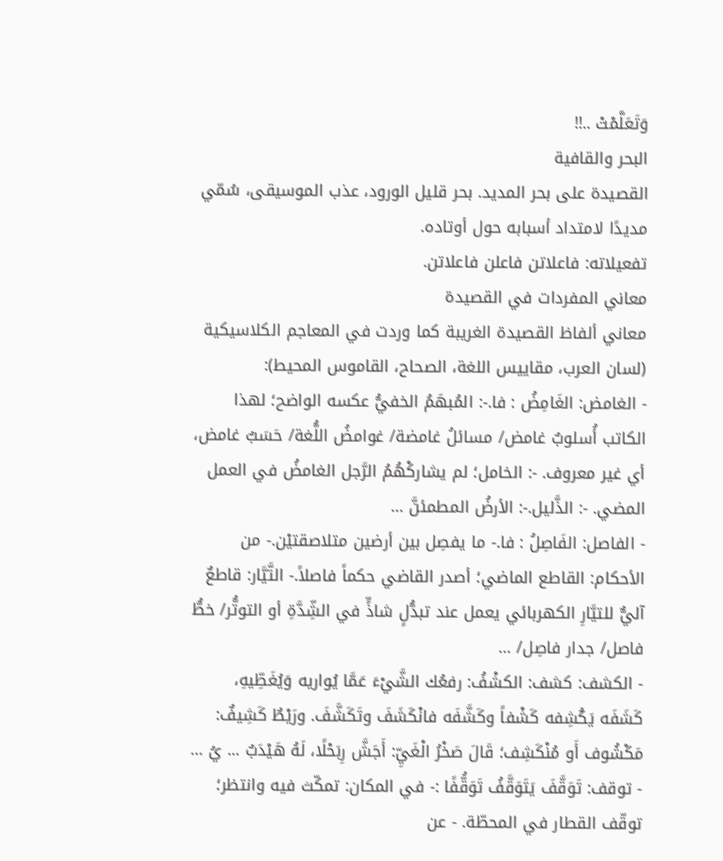وَتَعَلَّمْتْ ..!!
البحر والقافية
القصيدة على بحر المديد. بحر قليل الورود، عذب الموسيقى، سُمّي مديدًا لامتداد أسبابه حول أوتاده.
تفعيلاته: فاعلاتن فاعلن فاعلاتن.
معاني المفردات في القصيدة
معاني ألفاظ القصيدة الغريبة كما وردت في المعاجم الكلاسيكية (لسان العرب، مقاييس اللغة، الصحاح، القاموس المحيط):
- الغامض: الغَامِضُ : فا.-: المُبهَمُ الخفيُّ عكسه الواضح؛ لهذا الكاتب أُسلوبٌ غامض/ مسائلُ غامضة/ غوامضُ اللُّغة/ حَسَبٌ غامض، أي غير معروف. -: الخامل؛ لم يشاركْهُمُ الرَّجل الغامضُ في العمل المضي. -: الذَّليل.-: الأرضُ المطمئنَّ …
- الفاصل: الفَاصِلُ : فا.- ما يفصِل بين أرضين متلاصقتيْن.- من الأحكام: القاطع الماضي؛ أصدر القاضي حكماً فاصلاً.- التَّيَّار: قاطعٌ آليٌّ للتيَّارِ الكهربائي يعمل عند تبدُّلٍ شاذٍّ في الشِّدَّةِ أو التوتُّر/ خطُّ فاصل/ جدار فاصِل/ …
- الكشف: كشف: الكشْفُ: رفعُك الشَّيْءَ عَمَّا يُواريه وَيُغَطِّيهِ، كَشَفَه يَكُشِفه كَشْفاً وكَشَّفَه فانْكَشَفَ وتَكَشَّفَ. ورَيْطٌ كَشِيفٌ: مَكْشُوف أَو مُنْكَشِف؛ قَالَ صَخْرُ الْغَيِّ: أَجَشَّ رِبَحْلًا، لَهُ هَيْدَبٌ ... يُ …
- توقف: تَوَقَّفَ يَتَوَقَّفُ تَوَقُّفًا :- في المكان: تمكّث فيه وانتظر؛ توقّف القطار في المحطّة. - عن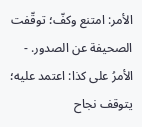الأمر: امتنع وكفّ؛ توقّفت الصحيفة عن الصدور. - الأمرُ على كذا: اعتمد عليه؛ يتوقف نجاح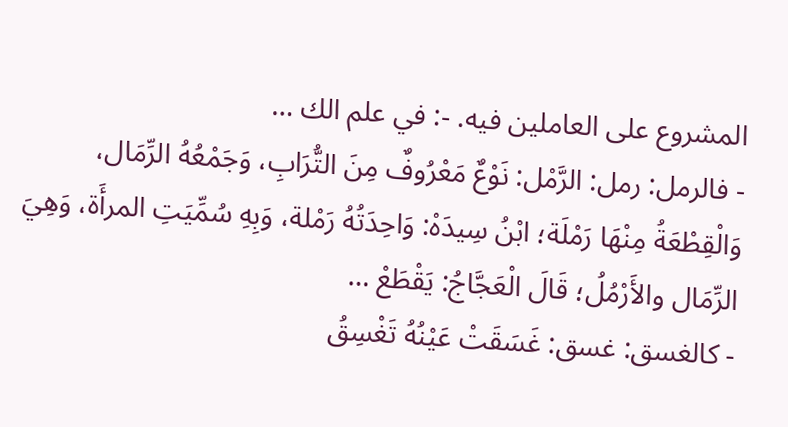المشروع على العاملين فيه. -: في علم الك …
- فالرمل: رمل: الرَّمْل: نَوْعٌ مَعْرُوفٌ مِنَ التُّرَابِ، وَجَمْعُهُ الرِّمَال، وَالْقِطْعَةُ مِنْهَا رَمْلَة؛ ابْنُ سِيدَهْ: وَاحِدَتُهُ رَمْلة، وَبِهِ سُمِّيَتِ المرأَة، وَهِيَ الرِّمَال والأَرْمُلُ؛ قَالَ الْعَجَّاجُ: يَقْطَعْ …
- كالغسق: غسق: غَسَقَتْ عَيْنُهُ تَغْسِقُ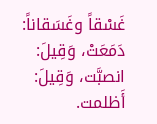غَسْقاً وغَسَقاناً: دَمَعَتْ، وَقِيلَ: انصبَّت، وَقِيلَ: أَظلمت.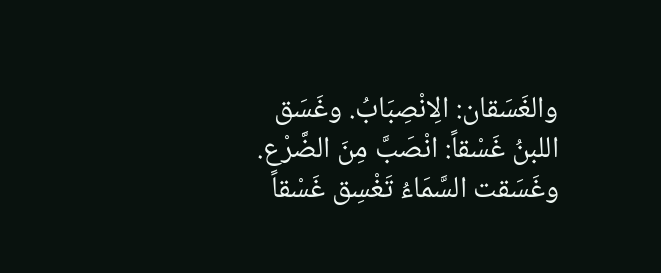والغَسَقان: الِانْصِبَابُ. وغَسَق اللبنُ غَسْقاً: انْصَبَّ مِنَ الضَّرْع. وغَسَقت السَّمَاءُ تَغْسِق غَسْقاً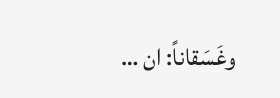وغَسَقاناً: ان …